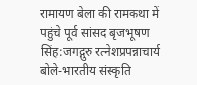रामायण बेला की रामकथा में पहुंचे पूर्व सांसद बृजभूषण सिंह:जगद्गुरु रत्नेशप्रपन्नाचार्य बोले-भारतीय संस्कृति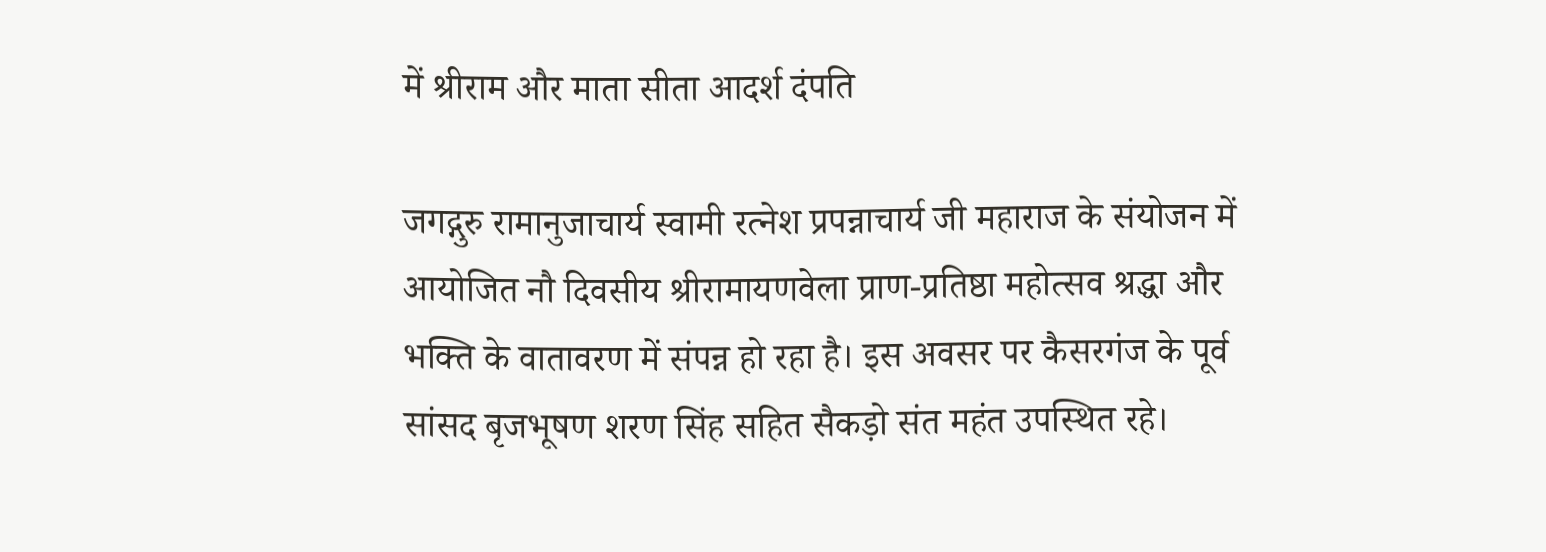में श्रीराम और माता सीता आदर्श दंपति

जगद्गुरु रामानुजाचार्य स्वामी रत्नेश प्रपन्नाचार्य जी महाराज के संयोजन में आयोजित नौ दिवसीय श्रीरामायणवेला प्राण-प्रतिष्ठा महोत्सव श्रद्धा और भक्ति के वातावरण में संपन्न हो रहा है। इस अवसर पर कैसरगंज के पूर्व सांसद बृजभूषण शरण सिंह सहित सैकड़ो संत महंत उपस्थित रहे।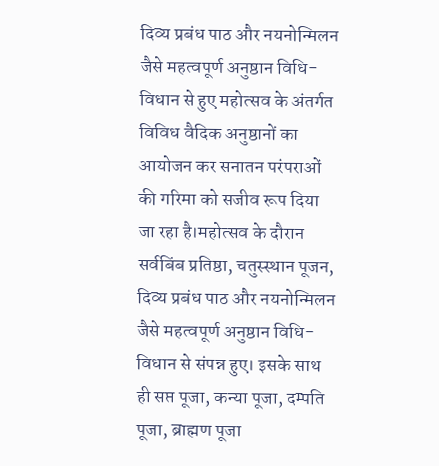दिव्य प्रबंध पाठ और नयनोन्मिलन जैसे महत्वपूर्ण अनुष्ठान विधि-विधान से हुए महोत्सव के अंतर्गत विविध वैदिक अनुष्ठानों का आयोजन कर सनातन परंपराओं की गरिमा को सजीव रूप दिया जा रहा है।महोत्सव के दौरान सर्वबिंब प्रतिष्ठा, चतुस्स्थान पूजन, दिव्य प्रबंध पाठ और नयनोन्मिलन जैसे महत्वपूर्ण अनुष्ठान विधि-विधान से संपन्न हुए। इसके साथ ही सप्त पूजा, कन्या पूजा, दम्पति पूजा, ब्राह्मण पूजा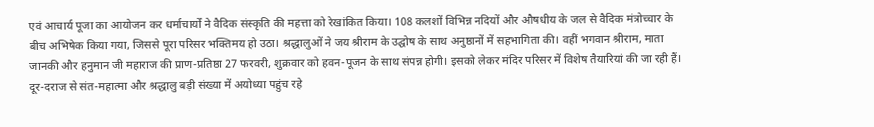एवं आचार्य पूजा का आयोजन कर धर्माचार्यों ने वैदिक संस्कृति की महत्ता को रेखांकित किया। 108 कलशों विभिन्न नदियों और औषधीय के जल से वैदिक मंत्रोच्चार के बीच अभिषेक किया गया, जिससे पूरा परिसर भक्तिमय हो उठा। श्रद्धालुओं ने जय श्रीराम के उद्घोष के साथ अनुष्ठानों में सहभागिता की। वहीं भगवान श्रीराम, माता जानकी और हनुमान जी महाराज की प्राण-प्रतिष्ठा 27 फरवरी, शुक्रवार को हवन-पूजन के साथ संपन्न होगी। इसको लेकर मंदिर परिसर में विशेष तैयारियां की जा रही हैं। दूर-दराज से संत-महात्मा और श्रद्धालु बड़ी संख्या में अयोध्या पहुंच रहे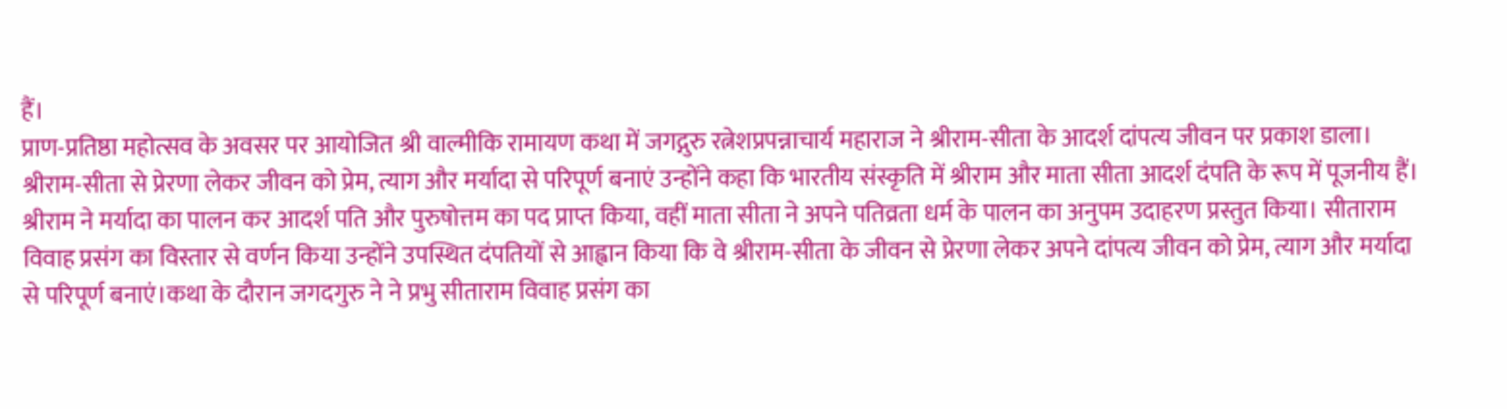हैं।
प्राण-प्रतिष्ठा महोत्सव के अवसर पर आयोजित श्री वाल्मीकि रामायण कथा में जगद्गुरु रत्नेशप्रपन्नाचार्य महाराज ने श्रीराम-सीता के आदर्श दांपत्य जीवन पर प्रकाश डाला। श्रीराम-सीता से प्रेरणा लेकर जीवन को प्रेम, त्याग और मर्यादा से परिपूर्ण बनाएं उन्होंने कहा कि भारतीय संस्कृति में श्रीराम और माता सीता आदर्श दंपति के रूप में पूजनीय हैं। श्रीराम ने मर्यादा का पालन कर आदर्श पति और पुरुषोत्तम का पद प्राप्त किया, वहीं माता सीता ने अपने पतिव्रता धर्म के पालन का अनुपम उदाहरण प्रस्तुत किया। सीताराम विवाह प्रसंग का विस्तार से वर्णन किया उन्होंने उपस्थित दंपतियों से आह्वान किया कि वे श्रीराम-सीता के जीवन से प्रेरणा लेकर अपने दांपत्य जीवन को प्रेम, त्याग और मर्यादा से परिपूर्ण बनाएं।कथा के दौरान जगदगुरु ने ने प्रभु सीताराम विवाह प्रसंग का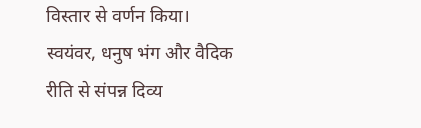विस्तार से वर्णन किया। स्वयंवर, धनुष भंग और वैदिक रीति से संपन्न दिव्य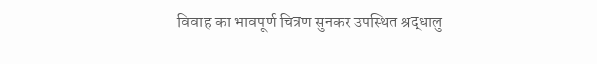विवाह का भावपूर्ण चित्रण सुनकर उपस्थित श्रद्धालु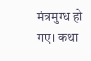मंत्रमुग्ध हो गए। कथा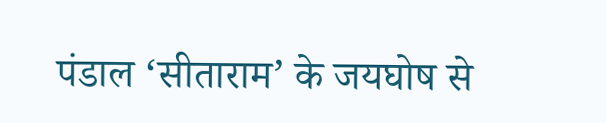पंडाल ‘सीताराम’ के जयघोष से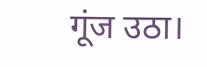गूंज उठा।